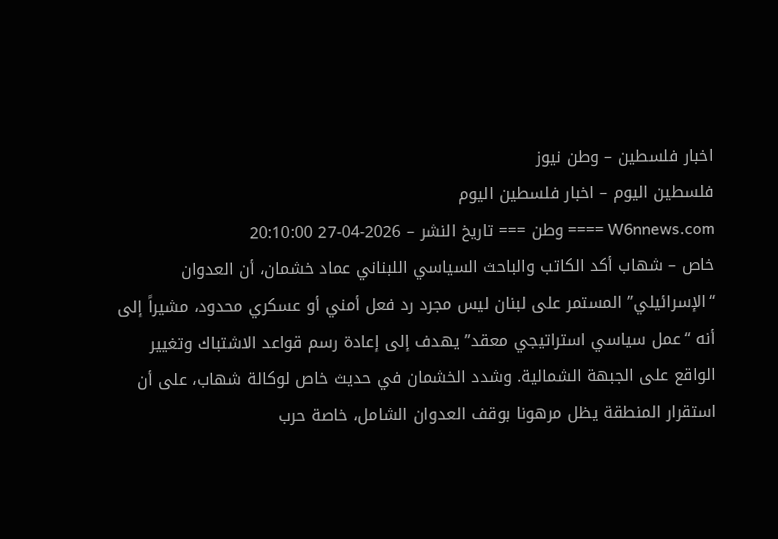اخبار فلسطين – وطن نيوز
فلسطين اليوم – اخبار فلسطين اليوم
W6nnews.com ==== وطن === تاريخ النشر – 2026-04-27 20:10:00
خاص – شهاب أكد الكاتب والباحث السياسي اللبناني عماد خشمان، أن العدوان “الإسرائيلي” المستمر على لبنان ليس مجرد رد فعل أمني أو عسكري محدود، مشيراً إلى أنه “عمل سياسي استراتيجي معقد” يهدف إلى إعادة رسم قواعد الاشتباك وتغيير الواقع على الجبهة الشمالية. وشدد الخشمان في حديث خاص لوكالة شهاب، على أن استقرار المنطقة يظل مرهونا بوقف العدوان الشامل، خاصة حرب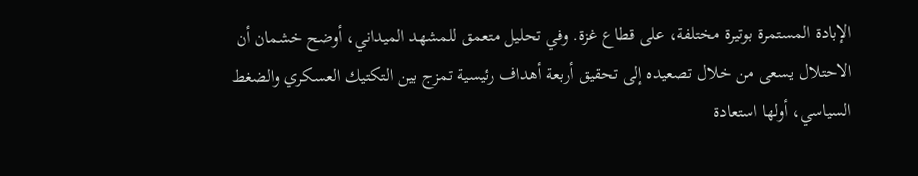الإبادة المستمرة بوتيرة مختلفة، على قطاع غزة. وفي تحليل متعمق للمشهد الميداني، أوضح خشمان أن الاحتلال يسعى من خلال تصعيده إلى تحقيق أربعة أهداف رئيسية تمزج بين التكتيك العسكري والضغط السياسي، أولها استعادة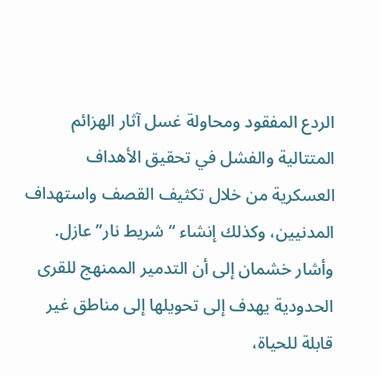الردع المفقود ومحاولة غسل آثار الهزائم المتتالية والفشل في تحقيق الأهداف العسكرية من خلال تكثيف القصف واستهداف المدنيين، وكذلك إنشاء “شريط نار” عازل. وأشار خشمان إلى أن التدمير الممنهج للقرى الحدودية يهدف إلى تحويلها إلى مناطق غير قابلة للحياة،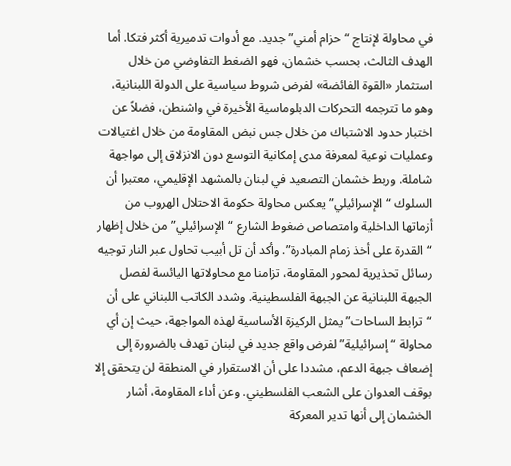في محاولة لإنتاج “حزام أمني” جديد. مع أدوات تدميرية أكثر فتكا. أما الهدف الثالث، بحسب خشمان، فهو الضغط التفاوضي من خلال استثمار «القوة الفائضة» لفرض شروط سياسية على الدولة اللبنانية، وهو ما تترجمه التحركات الدبلوماسية الأخيرة في واشنطن، فضلاً عن اختبار حدود الاشتباك من خلال جس نبض المقاومة من خلال اغتيالات وعمليات نوعية لمعرفة مدى إمكانية التوسع دون الانزلاق إلى مواجهة شاملة. وربط خشمان التصعيد في لبنان بالمشهد الإقليمي، معتبرا أن السلوك “الإسرائيلي” يعكس محاولة حكومة الاحتلال الهروب من أزماتها الداخلية وامتصاص ضغوط الشارع “الإسرائيلي” من خلال إظهار “القدرة على أخذ زمام المبادرة”. وأكد أن تل أبيب تحاول عبر النار توجيه رسائل تحذيرية لمحور المقاومة، تزامنا مع محاولاتها اليائسة لفصل الجبهة اللبنانية عن الجبهة الفلسطينية. وشدد الكاتب اللبناني على أن “ترابط الساحات” يمثل الركيزة الأساسية لهذه المواجهة، حيث إن أي محاولة “إسرائيلية” لفرض واقع جديد في لبنان تهدف بالضرورة إلى إضعاف جبهة الدعم، مشددا على أن الاستقرار في المنطقة لن يتحقق إلا بوقف العدوان على الشعب الفلسطيني. وعن أداء المقاومة، أشار الخشمان إلى أنها تدير المعركة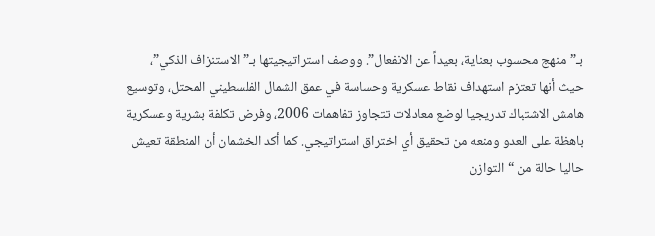بـ”منهج محسوب بعناية، بعيداً عن الانفعال”. ووصف استراتيجيتها بـ”الاستنزاف الذكي”، حيث أنها تعتزم استهداف نقاط عسكرية وحساسة في عمق الشمال الفلسطيني المحتل، وتوسيع هامش الاشتباك تدريجيا لوضع معادلات تتجاوز تفاهمات 2006، وفرض تكلفة بشرية وعسكرية باهظة على العدو ومنعه من تحقيق أي اختراق استراتيجي. كما أكد الخشمان أن المنطقة تعيش حاليا حالة من “التوازن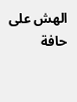الهش على حافة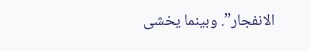الانفجار”. وبينما يخشى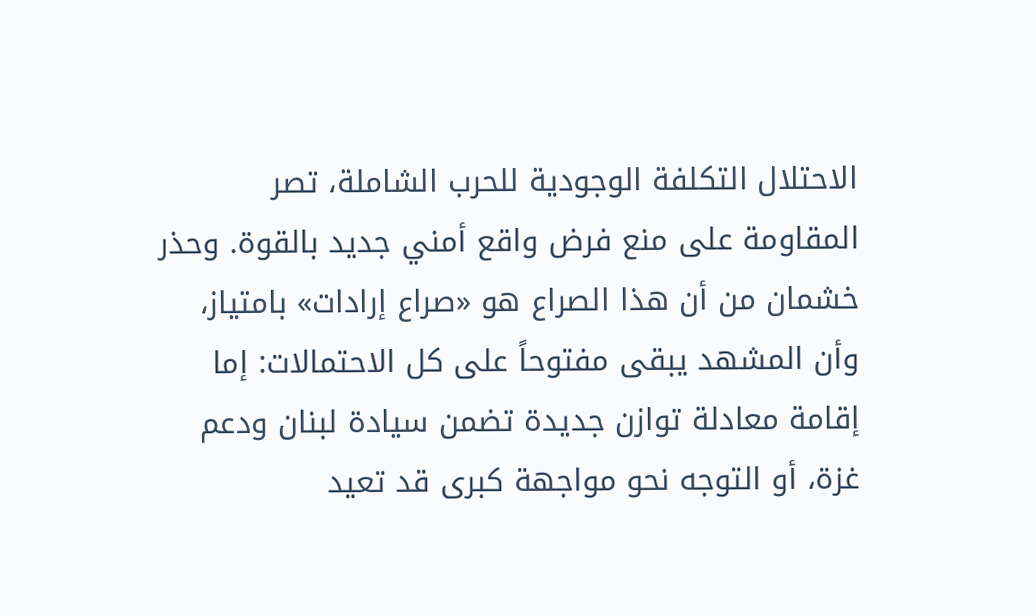الاحتلال التكلفة الوجودية للحرب الشاملة، تصر المقاومة على منع فرض واقع أمني جديد بالقوة. وحذر خشمان من أن هذا الصراع هو «صراع إرادات» بامتياز، وأن المشهد يبقى مفتوحاً على كل الاحتمالات: إما إقامة معادلة توازن جديدة تضمن سيادة لبنان ودعم غزة، أو التوجه نحو مواجهة كبرى قد تعيد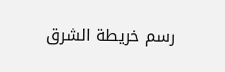رسم خريطة الشرق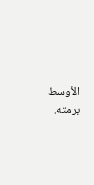الأوسط برمته.